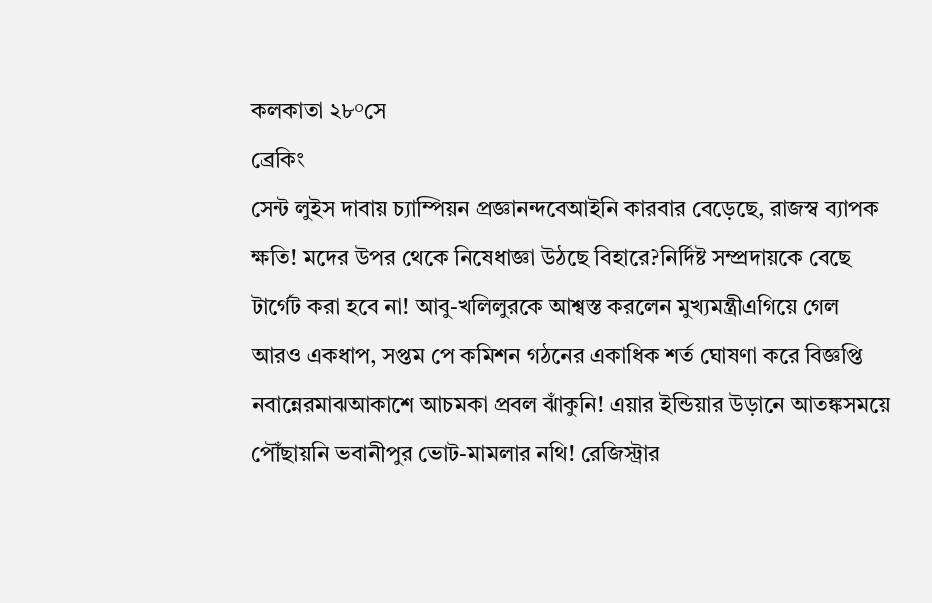কলকাতা ২৮°সে
ব্রেকিং
সেন্ট লুইস দাবায় চ্যাম্পিয়ন প্রজ্ঞানন্দবেআইনি কারবার বেড়েছে, রাজস্ব ব্যাপক ক্ষতি! মদের উপর থেকে নিষেধাজ্ঞা উঠছে বিহারে?নির্দিষ্ট সম্প্রদায়কে বেছে টার্গেট করা হবে না! আবু-খলিলুরকে আশ্বস্ত করলেন মুখ্যমন্ত্রীএগিয়ে গেল আরও একধাপ, সপ্তম পে কমিশন গঠনের একাধিক শর্ত ঘোষণা করে বিজ্ঞপ্তি নবান্নেরমাঝআকাশে আচমকা প্রবল ঝাঁকুনি! এয়ার ইন্ডিয়ার উড়ানে আতঙ্কসময়ে পৌঁছায়নি ভবানীপুর ভোট-মামলার নথি! রেজিস্ট্রার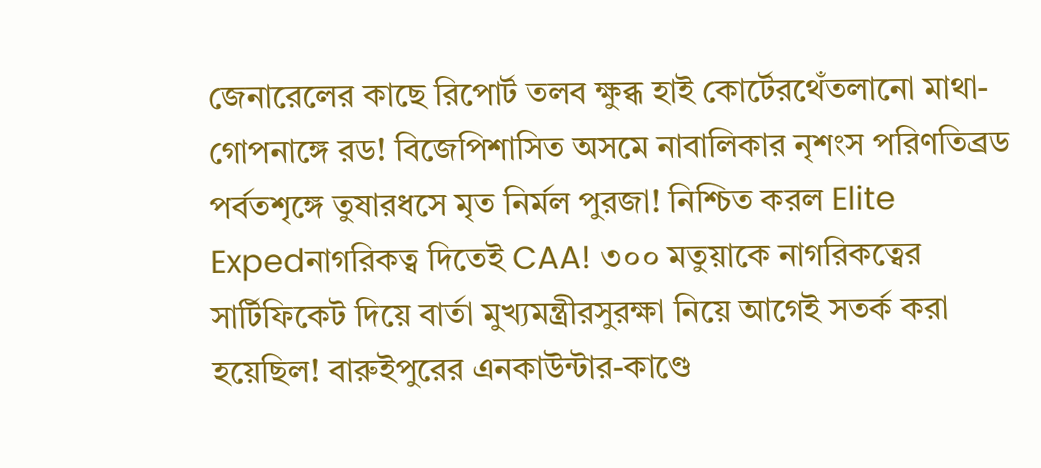জেনারেলের কাছে রিপোর্ট তলব ক্ষুব্ধ হাই কোর্টেরথেঁতলানো মাথা-গোপনাঙ্গে রড! বিজেপিশাসিত অসমে নাবালিকার নৃশংস পরিণতিব্রড পর্বতশৃঙ্গে তুষারধসে মৃত নির্মল পুরজা! নিশ্চিত করল Elite Expedনাগরিকত্ব দিতেই CAA! ৩০০ মতুয়াকে নাগরিকত্বের সার্টিফিকেট দিয়ে বার্তা মুখ্যমন্ত্রীরসুরক্ষা নিয়ে আগেই সতর্ক করা হয়েছিল! বারুইপুরের এনকাউন্টার-কাণ্ডে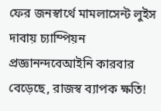ফের জনস্বার্থে মামলাসেন্ট লুইস দাবায় চ্যাম্পিয়ন প্রজ্ঞানন্দবেআইনি কারবার বেড়েছে, রাজস্ব ব্যাপক ক্ষতি!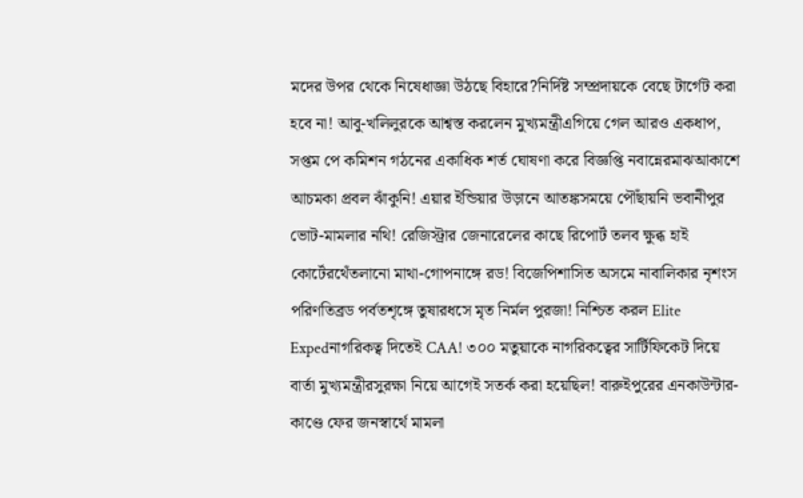মদের উপর থেকে নিষেধাজ্ঞা উঠছে বিহারে?নির্দিষ্ট সম্প্রদায়কে বেছে টার্গেট করা হবে না! আবু-খলিলুরকে আশ্বস্ত করলেন মুখ্যমন্ত্রীএগিয়ে গেল আরও একধাপ, সপ্তম পে কমিশন গঠনের একাধিক শর্ত ঘোষণা করে বিজ্ঞপ্তি নবান্নেরমাঝআকাশে আচমকা প্রবল ঝাঁকুনি! এয়ার ইন্ডিয়ার উড়ানে আতঙ্কসময়ে পৌঁছায়নি ভবানীপুর ভোট-মামলার নথি! রেজিস্ট্রার জেনারেলের কাছে রিপোর্ট তলব ক্ষুব্ধ হাই কোর্টেরথেঁতলানো মাথা-গোপনাঙ্গে রড! বিজেপিশাসিত অসমে নাবালিকার নৃশংস পরিণতিব্রড পর্বতশৃঙ্গে তুষারধসে মৃত নির্মল পুরজা! নিশ্চিত করল Elite Expedনাগরিকত্ব দিতেই CAA! ৩০০ মতুয়াকে নাগরিকত্বের সার্টিফিকেট দিয়ে বার্তা মুখ্যমন্ত্রীরসুরক্ষা নিয়ে আগেই সতর্ক করা হয়েছিল! বারুইপুরের এনকাউন্টার-কাণ্ডে ফের জনস্বার্থে মামলা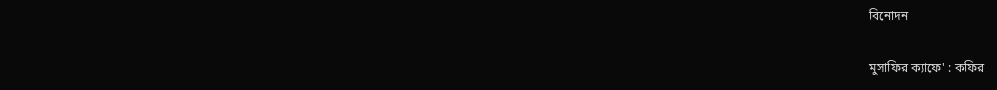বিনোদন

মুসাফির ক্যাফে' : কফির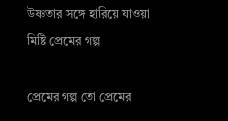উষ্ণতার সঙ্গে হারিয়ে যাওয়া মিষ্টি প্রেমের গল্প

প্রেমের গল্প তো প্রেমের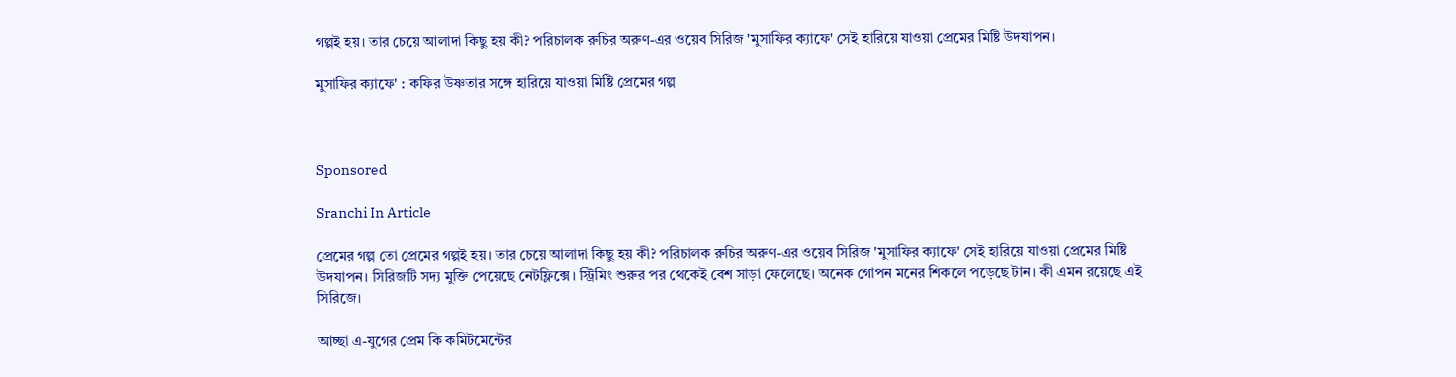গল্পই হয়। তার চেয়ে আলাদা কিছু হয় কী? পরিচালক রুচির অরুণ-এর ওয়েব সিরিজ 'মুসাফির ক্যাফে' সেই হারিয়ে যাওয়া প্রেমের মিষ্টি উদযাপন।

মুসাফির ক্যাফে' : কফির উষ্ণতার সঙ্গে হারিয়ে যাওয়া মিষ্টি প্রেমের গল্প



Sponsored

Sranchi In Article

প্রেমের গল্প তো প্রেমের গল্পই হয়। তার চেয়ে আলাদা কিছু হয় কী? পরিচালক রুচির অরুণ-এর ওয়েব সিরিজ 'মুসাফির ক্যাফে' সেই হারিয়ে যাওয়া প্রেমের মিষ্টি উদযাপন। সিরিজটি সদ্য মুক্তি পেয়েছে নেটফ্লিক্সে। স্ট্রিমিং শুরুর পর থেকেই বেশ সাড়া ফেলেছে। অনেক গোপন মনের শিকলে পড়েছে টান। কী এমন রয়েছে এই সিরিজে।

আচ্ছা এ-যুগের প্রেম কি কমিটমেন্টের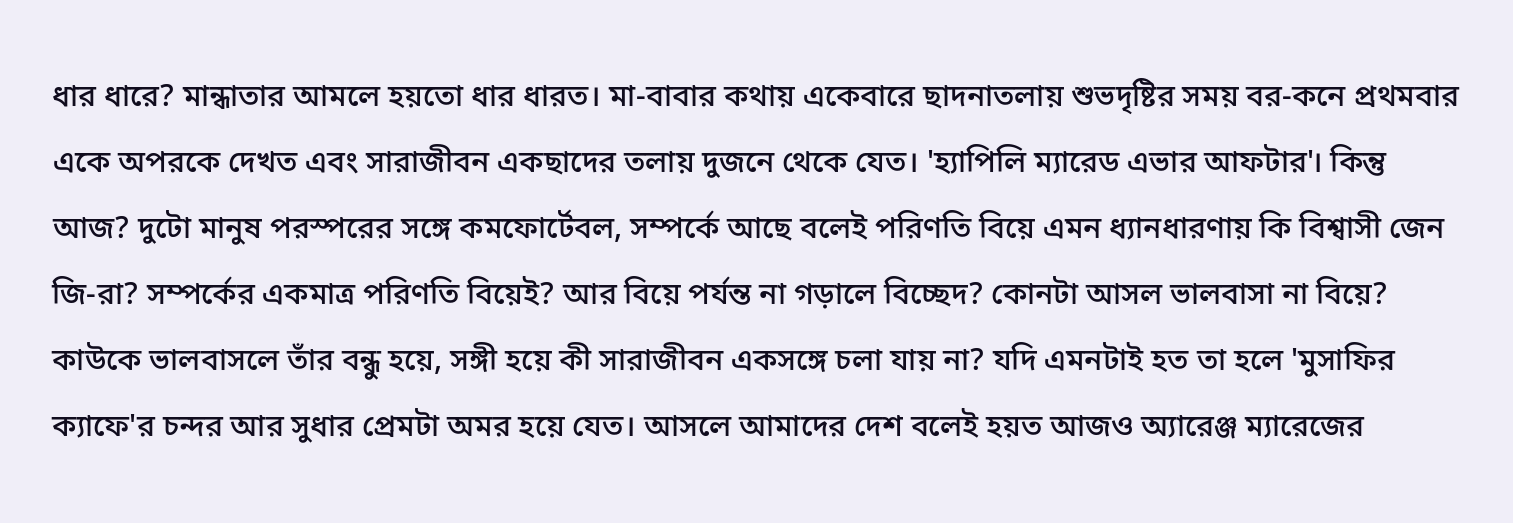ধার ধারে? মান্ধাতার আমলে হয়তো ধার ধারত। মা-বাবার কথায় একেবারে ছাদনাতলায় শুভদৃষ্টির সময় বর-কনে প্রথমবার একে অপরকে দেখত এবং সারাজীবন একছাদের তলায় দুজনে থেকে যেত। 'হ্যাপিলি ম্যারেড এভার আফটার'। কিন্তু আজ? দুটো মানুষ পরস্পরের সঙ্গে কমফোর্টেবল, সম্পর্কে আছে বলেই পরিণতি বিয়ে এমন ধ্যানধারণায় কি বিশ্বাসী জেন জি-রা? সম্পর্কের একমাত্র পরিণতি বিয়েই? আর বিয়ে পর্যন্ত না গড়ালে বিচ্ছেদ? কোনটা আসল ভালবাসা না বিয়ে? কাউকে ভালবাসলে তাঁর বন্ধু হয়ে, সঙ্গী হয়ে কী সারাজীবন একসঙ্গে চলা যায় না? যদি এমনটাই হত তা হলে 'মুসাফির ক্যাফে'র চন্দর আর সুধার প্রেমটা অমর হয়ে যেত। আসলে আমাদের দেশ বলেই হয়ত আজও অ্যারেঞ্জ ম্যারেজের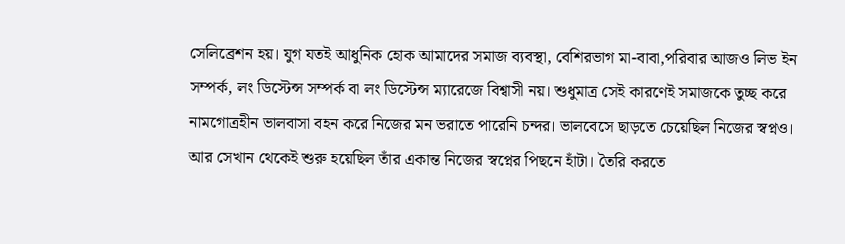সেলিব্রেশন হয়। যুগ যতই আধুনিক হোক আমাদের সমাজ ব্যবস্থা, বেশিরভাগ মা-বাবা,পরিবার আজও লিভ ইন সম্পর্ক, লং ডিস্টেন্স সম্পর্ক বা লং ডিস্টেন্স ম্যারেজে বিশ্বাসী নয়। শুধুমাত্র সেই কারণেই সমাজকে তুচ্ছ করে নামগোত্রহীন ভালবাসা বহন করে নিজের মন ভরাতে পারেনি চন্দর। ভালবেসে ছাড়তে চেয়েছিল নিজের স্বপ্নও। আর সেখান থেকেই শুরু হয়েছিল তাঁর একান্ত নিজের স্বপ্নের পিছনে হাঁটা। তৈরি করতে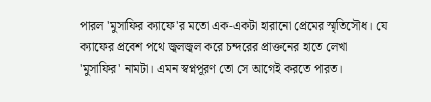পারল 'মুসাফির ক্যাফে'র মতো এক-একটা হারানো প্রেমের স্মৃতিসৌধ। যে ক্যাফের প্রবেশ পথে জ্বলজ্বল করে চন্দরের প্রাক্তনের হাতে লেখা 'মুসাফির' নামটা। এমন স্বপ্নপূরণ তো সে আগেই করতে পারত।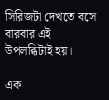সিরিজটা দেখতে বসে বারবার এই উপলব্ধিটাই হয়।

এক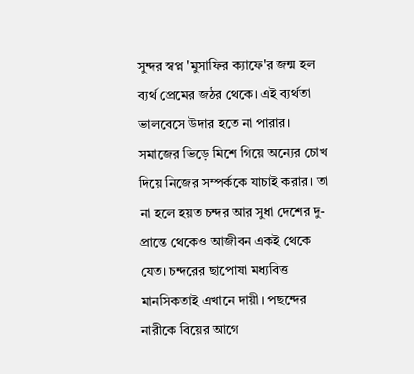সুন্দর স্বপ্ন 'মুসাফির ক্যাফে'র জন্ম হল ব্যর্থ প্রেমের জঠর থেকে। এই ব্যর্থতা ভালবেসে উদার হতে না পারার। সমাজের ভিড়ে মিশে গিয়ে অন্যের চোখ দিয়ে নিজের সম্পর্ককে যাচাই করার। তা না হলে হয়ত চন্দর আর সুধা দেশের দু-প্রান্তে থেকেও আজীবন একই থেকে যেত। চন্দরের ছাপোষা মধ্যবিত্ত মানসিকতাই এখানে দায়ী। পছন্দের নারীকে বিয়ের আগে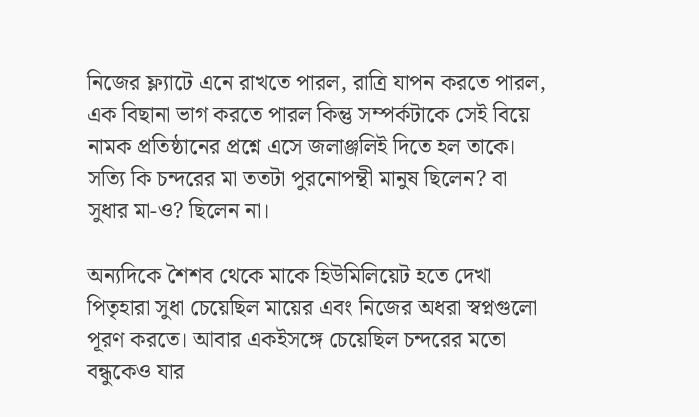নিজের ফ্ল্যাটে এনে রাখতে পারল, রাত্রি যাপন করতে পারল, এক বিছানা ভাগ করতে পারল কিন্তু সম্পর্কটাকে সেই বিয়ে নামক প্রতিষ্ঠানের প্রশ্নে এসে জলাঞ্জলিই দিতে হল তাকে। সত্যি কি চন্দরের মা ততটা পুরনোপন্থী মানুষ ছিলেন? বা সুধার মা-ও? ছিলেন না।

অন্যদিকে শৈশব থেকে মাকে হিউমিলিয়েট হতে দেখা পিতৃহারা সুধা চেয়েছিল মায়ের এবং নিজের অধরা স্বপ্নগুলো পূরণ করতে। আবার একইসঙ্গে চেয়েছিল চন্দরের মতো বন্ধুকেও যার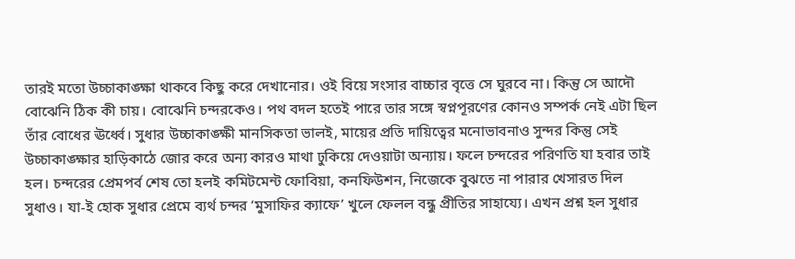তারই মতো উচ্চাকাঙ্ক্ষা থাকবে কিছু করে দেখানোর। ওই বিয়ে সংসার বাচ্চার বৃত্তে সে ঘুরবে না। কিন্তু সে আদৌ বোঝেনি ঠিক কী চায়। বোঝেনি চন্দরকেও। পথ বদল হতেই পারে তার সঙ্গে স্বপ্নপূরণের কোনও সম্পর্ক নেই এটা ছিল তাঁর বোধের ঊর্ধ্বে। সুধার উচ্চাকাঙ্ক্ষী মানসিকতা ভালই, মায়ের প্রতি দায়িত্বের মনোভাবনাও সুন্দর কিন্তু সেই উচ্চাকাঙ্ক্ষার হাড়িকাঠে জোর করে অন্য কারও মাথা ঢুকিয়ে দেওয়াটা অন্যায়। ফলে চন্দরের পরিণতি যা হবার তাই হল। চন্দরের প্রেমপর্ব শেষ তো হলই কমিটমেন্ট ফোবিয়া, কনফিউশন, নিজেকে বুঝতে না পারার খেসারত দিল সুধাও। যা-ই হোক সুধার প্রেমে ব্যর্থ চন্দর ‘মুসাফির ক্যাফে’ খুলে ফেলল বন্ধু প্রীতির সাহায্যে। এখন প্রশ্ন হল সুধার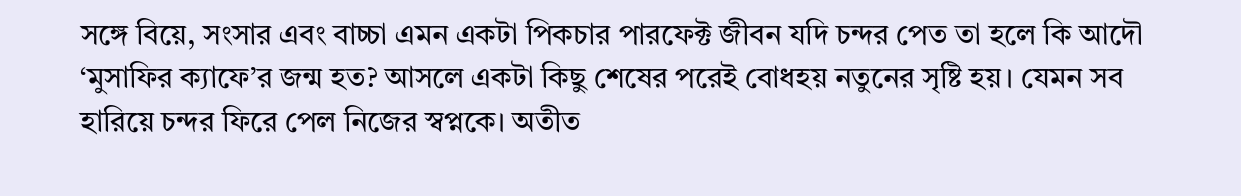সঙ্গে বিয়ে, সংসার এবং বাচ্চা এমন একটা পিকচার পারফেক্ট জীবন যদি চন্দর পেত তা হলে কি আদৌ ‘মুসাফির ক্যাফে’র জন্ম হত? আসলে একটা কিছু শেষের পরেই বোধহয় নতুনের সৃষ্টি হয়। যেমন সব হারিয়ে চন্দর ফিরে পেল নিজের স্বপ্নকে। অতীত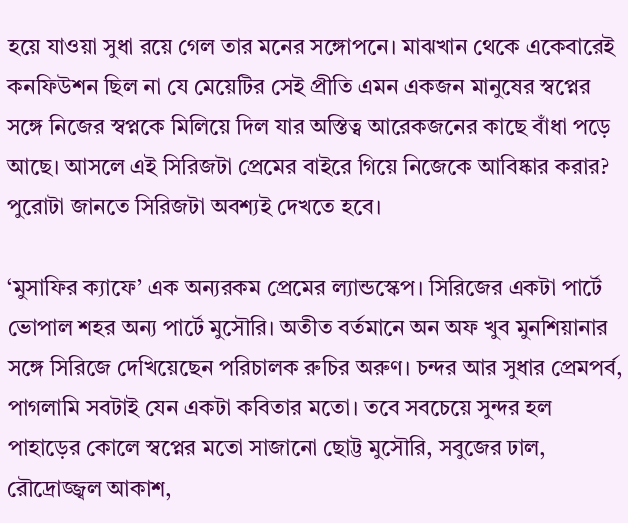হয়ে যাওয়া সুধা রয়ে গেল তার মনের সঙ্গোপনে। মাঝখান থেকে একেবারেই কনফিউশন ছিল না যে মেয়েটির সেই প্রীতি এমন একজন মানুষের স্বপ্নের সঙ্গে নিজের স্বপ্নকে মিলিয়ে দিল যার অস্তিত্ব আরেকজনের কাছে বাঁধা পড়ে আছে। আসলে এই সিরিজটা প্রেমের বাইরে গিয়ে নিজেকে আবিষ্কার করার? পুরোটা জানতে সিরিজটা অবশ্যই দেখতে হবে।

‘মুসাফির ক্যাফে’ এক অন্যরকম প্রেমের ল্যান্ডস্কেপ। সিরিজের একটা পার্টে ভোপাল শহর অন্য পার্টে মুসৌরি। অতীত বর্তমানে অন অফ খুব মুনশিয়ানার সঙ্গে সিরিজে দেখিয়েছেন পরিচালক রুচির অরুণ। চন্দর আর সুধার প্রেমপর্ব, পাগলামি সবটাই যেন একটা কবিতার মতো। তবে সবচেয়ে সুন্দর হল পাহাড়ের কোলে স্বপ্নের মতো সাজানো ছোট্ট মুসৌরি, সবুজের ঢাল, রৌদ্রোজ্জ্বল আকাশ,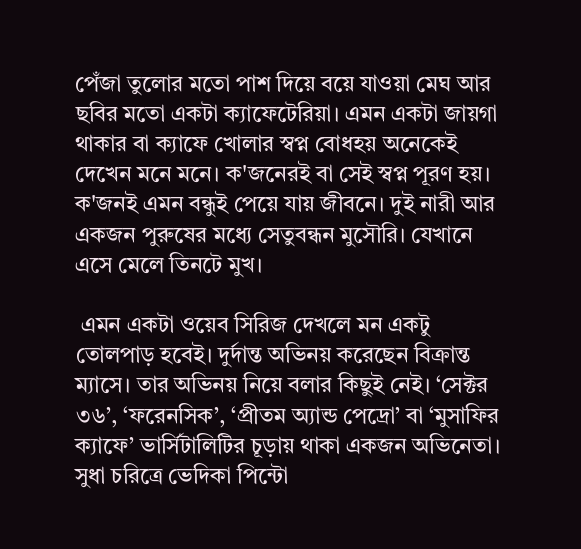পেঁজা তুলোর মতো পাশ দিয়ে বয়ে যাওয়া মেঘ আর ছবির মতো একটা ক্যাফেটেরিয়া। এমন একটা জায়গা থাকার বা ক্যাফে খোলার স্বপ্ন বোধহয় অনেকেই দেখেন মনে মনে। ক'জনেরই বা সেই স্বপ্ন পূরণ হয়। ক'জনই এমন বন্ধুই পেয়ে যায় জীবনে। দুই নারী আর একজন পুরুষের মধ্যে সেতুবন্ধন মুসৌরি। যেখানে এসে মেলে তিনটে মুখ।

 এমন একটা ওয়েব সিরিজ দেখলে মন একটু তোলপাড় হবেই। দুর্দান্ত অভিনয় করেছেন বিক্রান্ত ম্যাসে। তার অভিনয় নিয়ে বলার কিছুই নেই। ‘সেক্টর ৩৬’, ‘ফরেনসিক’, ‘প্রীতম অ্যান্ড পেদ্রো’ বা ‘মুসাফির ক্যাফে’ ভার্সিটালিটির চূড়ায় থাকা একজন অভিনেতা। সুধা চরিত্রে ভেদিকা পিন্টো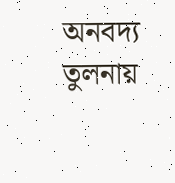অনবদ্য তুলনায়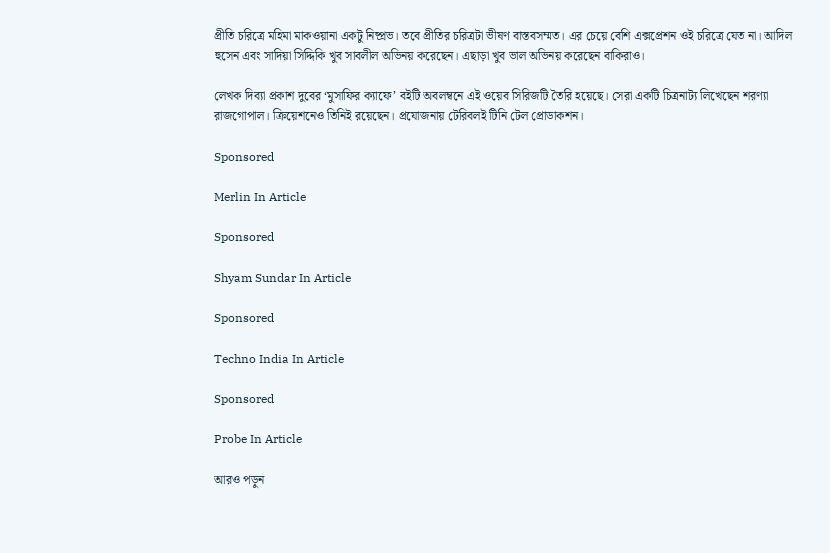প্রীতি চরিত্রে মহিমা মাকওয়ানা একটু নিষ্প্রভ। তবে প্রীতির চরিত্রটা ভীষণ বাস্তবসম্মত। এর চেয়ে বেশি এক্সপ্রেশন ওই চরিত্রে যেত না। আদিল হুসেন এবং সাদিয়া সিদ্দিকি খুব সাবলীল অভিনয় করেছেন। এছাড়া খুব ভাল অভিনয় করেছেন বাকিরাও।

লেখক দিব্যা প্রকাশ দুবের ‘মুসাফির ক্যাফে’ বইটি অবলম্বনে এই ওয়েব সিরিজটি তৈরি হয়েছে। সেরা একটি চিত্রনাট্য লিখেছেন শরণ্যা রাজগোপাল। ক্রিয়েশনেও তিনিই রয়েছেন। প্রযোজনায় টেরিবলই টিনি টেল প্রোডাকশন।

Sponsored

Merlin In Article

Sponsored

Shyam Sundar In Article

Sponsored

Techno India In Article

Sponsored

Probe In Article

আরও পড়ুন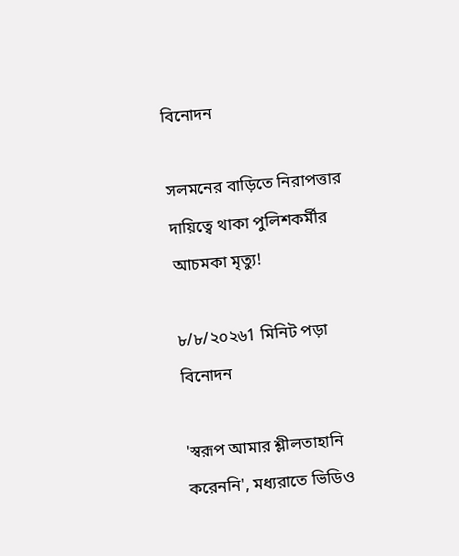বিনোদন

সলমনের বাড়িতে নিরাপত্তার দায়িত্বে থাকা পুলিশকর্মীর আচমকা মৃত্যু!

৮/৮/২০২৬1 মিনিট পড়া
বিনোদন

'স্বরূপ আমার শ্লীলতাহানি করেননি', মধ্যরাতে ভিডিও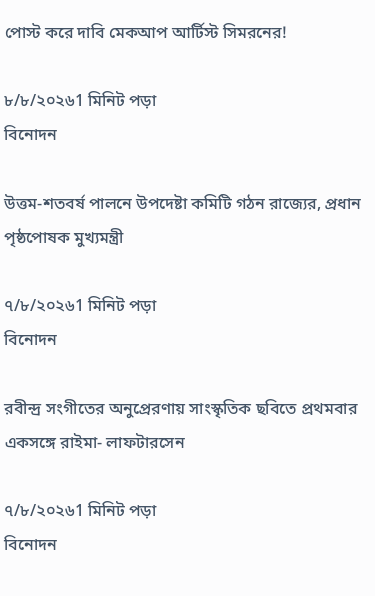পোস্ট করে দাবি মেকআপ আর্টিস্ট সিমরনের!

৮/৮/২০২৬1 মিনিট পড়া
বিনোদন

উত্তম-শতবর্ষ পালনে উপদেষ্টা কমিটি গঠন রাজ্যের, প্রধান পৃষ্ঠপোষক মুখ্যমন্ত্রী

৭/৮/২০২৬1 মিনিট পড়া
বিনোদন

রবীন্দ্র সংগীতের অনুপ্রেরণায় সাংস্কৃতিক ছবিতে প্রথমবার একসঙ্গে রাইমা- লাফটারসেন

৭/৮/২০২৬1 মিনিট পড়া
বিনোদন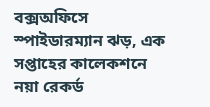বক্সঅফিসে স্পাইডারম্যান ঝড়, এক সপ্তাহের কালেকশনে নয়া রেকর্ড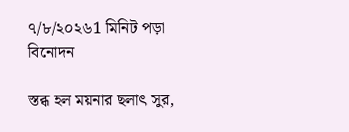৭/৮/২০২৬1 মিনিট পড়া
বিনোদন

স্তব্ধ হল ময়নার ছলাৎ সুর,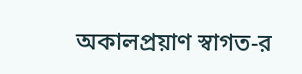অকালপ্রয়াণ স্বাগত-র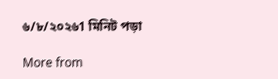৬/৮/২০২৬1 মিনিট পড়া

More from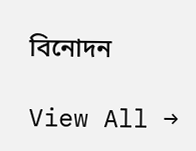বিনোদন

View All →